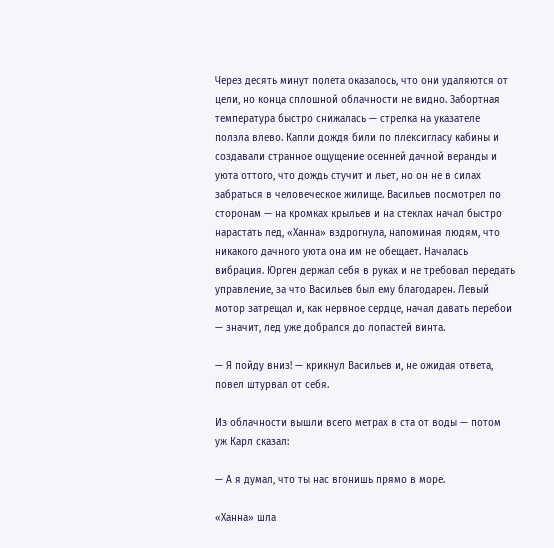Через десять минут полета оказалось, что они удаляются от цели, но конца сплошной облачности не видно. Забортная температура быстро снижалась — стрелка на указателе ползла влево. Капли дождя били по плексигласу кабины и создавали странное ощущение осенней дачной веранды и уюта оттого, что дождь стучит и льет, но он не в силах забраться в человеческое жилище. Васильев посмотрел по сторонам — на кромках крыльев и на стеклах начал быстро нарастать лед, «Ханна» вздрогнула, напоминая людям, что никакого дачного уюта она им не обещает. Началась вибрация. Юрген держал себя в руках и не требовал передать управление, за что Васильев был ему благодарен. Левый мотор затрещал и, как нервное сердце, начал давать перебои — значит, лед уже добрался до лопастей винта.

— Я пойду вниз! — крикнул Васильев и, не ожидая ответа, повел штурвал от себя.

Из облачности вышли всего метрах в ста от воды — потом уж Карл сказал:

— А я думал, что ты нас вгонишь прямо в море.

«Ханна» шла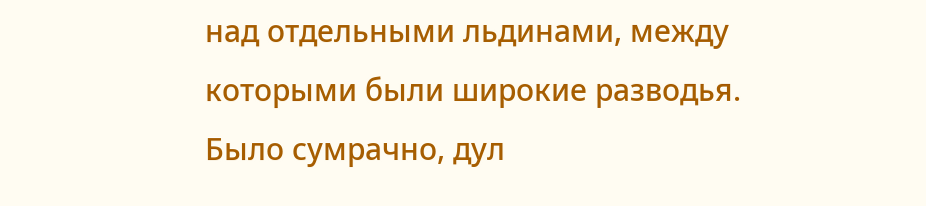над отдельными льдинами, между которыми были широкие разводья. Было сумрачно, дул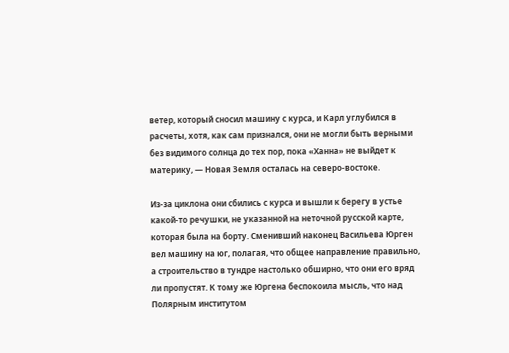ветер, который сносил машину с курса, и Карл углубился в расчеты, хотя, как сам признался, они не могли быть верными без видимого солнца до тех пор, пока «Ханна» не выйдет к материку, — Новая Земля осталась на северо-востоке.

Из-за циклона они сбились с курса и вышли к берегу в устье какой-то речушки, не указанной на неточной русской карте, которая была на борту. Сменивший наконец Васильева Юрген вел машину на юг, полагая, что общее направление правильно, а строительство в тундре настолько обширно, что они его вряд ли пропустят. К тому же Юргена беспокоила мысль, что над Полярным институтом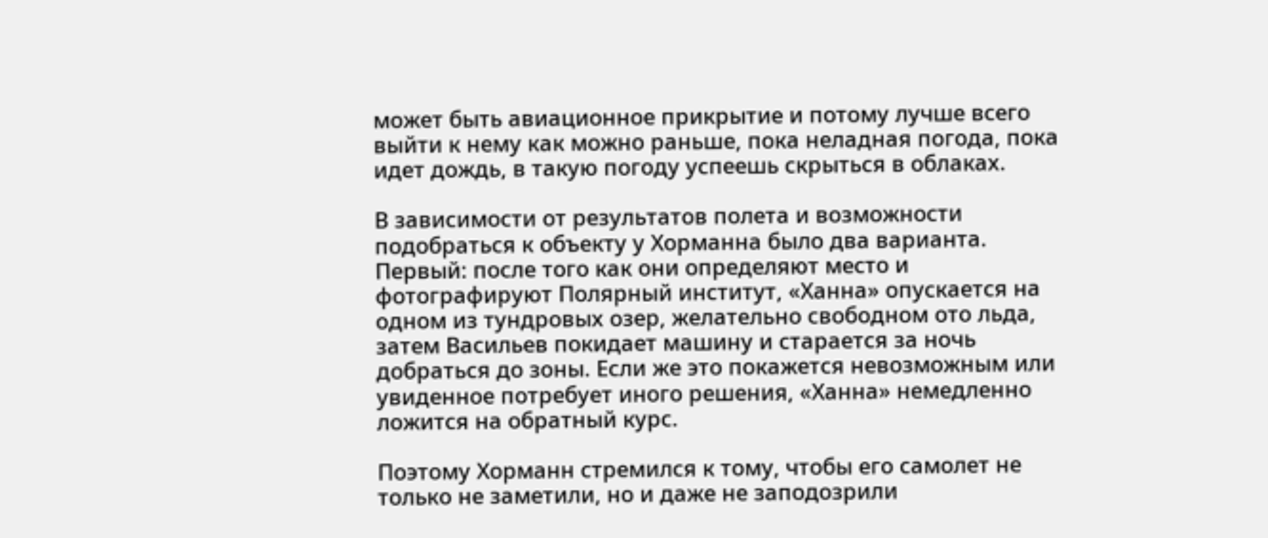может быть авиационное прикрытие и потому лучше всего выйти к нему как можно раньше, пока неладная погода, пока идет дождь, в такую погоду успеешь скрыться в облаках.

В зависимости от результатов полета и возможности подобраться к объекту у Хорманна было два варианта. Первый: после того как они определяют место и фотографируют Полярный институт, «Ханна» опускается на одном из тундровых озер, желательно свободном ото льда, затем Васильев покидает машину и старается за ночь добраться до зоны. Если же это покажется невозможным или увиденное потребует иного решения, «Ханна» немедленно ложится на обратный курс.

Поэтому Хорманн стремился к тому, чтобы его самолет не только не заметили, но и даже не заподозрили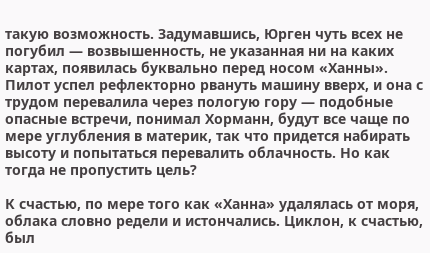такую возможность. Задумавшись, Юрген чуть всех не погубил — возвышенность, не указанная ни на каких картах, появилась буквально перед носом «Ханны». Пилот успел рефлекторно рвануть машину вверх, и она с трудом перевалила через пологую гору — подобные опасные встречи, понимал Хорманн, будут все чаще по мере углубления в материк, так что придется набирать высоту и попытаться перевалить облачность. Но как тогда не пропустить цель?

К счастью, по мере того как «Ханна» удалялась от моря, облака словно редели и истончались. Циклон, к счастью, был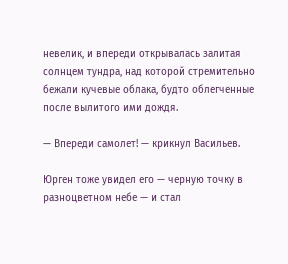невелик, и впереди открывалась залитая солнцем тундра, над которой стремительно бежали кучевые облака, будто облегченные после вылитого ими дождя.

— Впереди самолет! — крикнул Васильев.

Юрген тоже увидел его — черную точку в разноцветном небе — и стал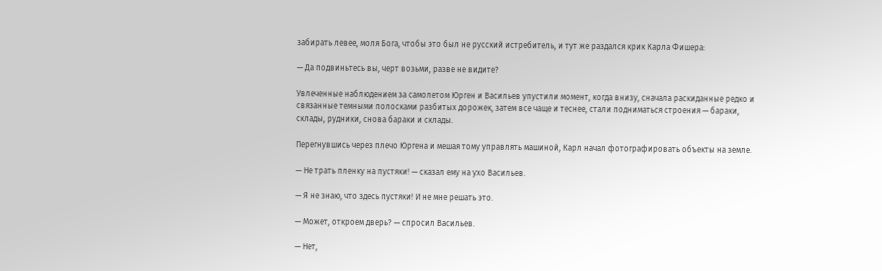забирать левее, моля Бога, чтобы это был не русский истребитель, и тут же раздался крик Карла Фишера:

— Да подвиньтесь вы, черт возьми, разве не видите?

Увлеченные наблюдением за самолетом Юрген и Васильев упустили момент, когда внизу, сначала раскиданные редко и связанные темными полосками разбитых дорожек, затем все чаще и теснее, стали подниматься строения — бараки, склады, рудники, снова бараки и склады.

Перегнувшись через плечо Юргена и мешая тому управлять машиной, Карл начал фотографировать объекты на земле.

— Не трать пленку на пустяки! — сказал ему на ухо Васильев.

— Я не знаю, что здесь пустяки! И не мне решать это.

— Может, откроем дверь? — спросил Васильев.

— Нет,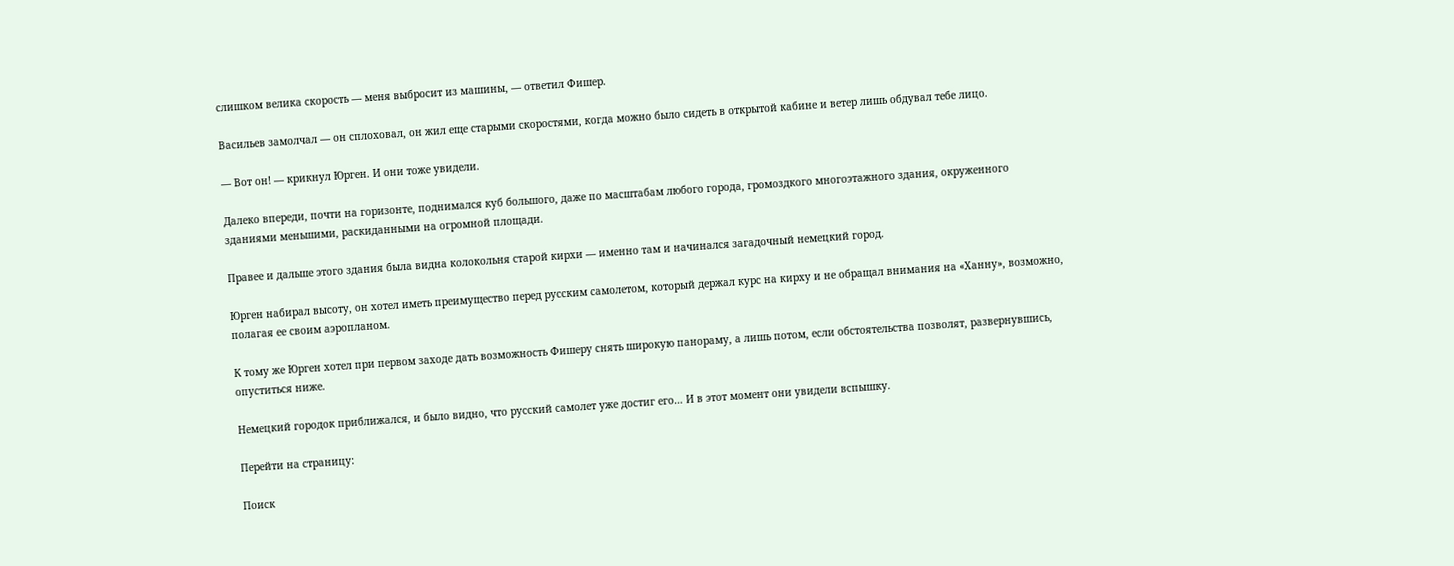слишком велика скорость — меня выбросит из машины, — ответил Фишер.

Васильев замолчал — он сплоховал, он жил еще старыми скоростями, когда можно было сидеть в открытой кабине и ветер лишь обдувал тебе лицо.

— Вот он! — крикнул Юрген. И они тоже увидели.

Далеко впереди, почти на горизонте, поднимался куб большого, даже по масштабам любого города, громоздкого многоэтажного здания, окруженного зданиями меньшими, раскиданными на огромной площади.

Правее и дальше этого здания была видна колокольня старой кирхи — именно там и начинался загадочный немецкий город.

Юрген набирал высоту, он хотел иметь преимущество перед русским самолетом, который держал курс на кирху и не обращал внимания на «Ханну», возможно, полагая ее своим аэропланом.

К тому же Юрген хотел при первом заходе дать возможность Фишеру снять широкую панораму, а лишь потом, если обстоятельства позволят, развернувшись, опуститься ниже.

Немецкий городок приближался, и было видно, что русский самолет уже достиг его… И в этот момент они увидели вспышку.

Перейти на страницу:

Поиск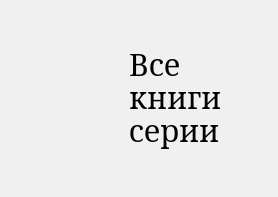Все книги серии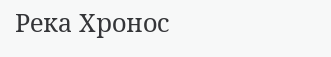Река Хронос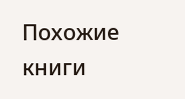Похожие книги